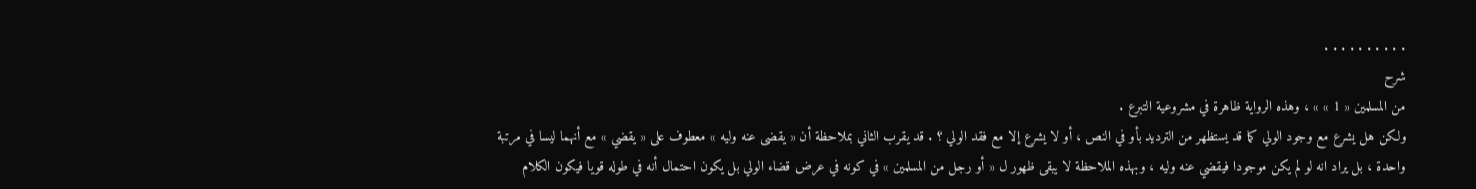. . . . . . . . . .
شرح
من المسلمين « 1 » » ، وهذه الرواية ظاهرة في مشروعية التبرع .
ولكن هل يشرع مع وجود الولي كما قد يستظهر من الترديد بأو في النص ، أو لا يشرع إلا مع فقد الولي ؟ . قد يقرب الثاني بملاحظة أن « يقضى عنه وليه » معطوف على « يقضي » مع أنهما ليسا في مرتبة واحدة ، بل يراد انه لو لم يكن موجودا فيقضي عنه وليه ، وبهذه الملاحظة لا يبقى ظهور ل « أو رجل من المسلمين » في كونه في عرض قضاء الولي بل يكون احتمال أنه في طوله قويا فيكون الكلام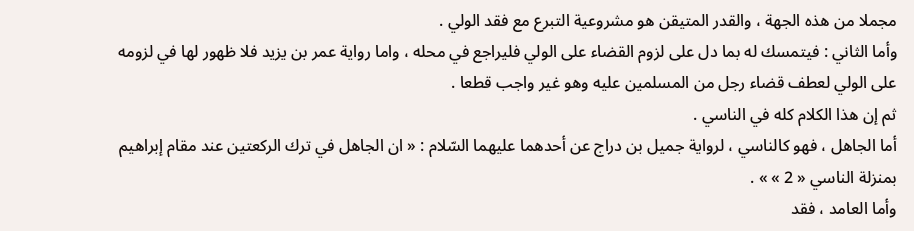مجملا من هذه الجهة ، والقدر المتيقن هو مشروعية التبرع مع فقد الولي .
وأما الثاني : فيتمسك له بما دل على لزوم القضاء على الولي فليراجع في محله ، واما رواية عمر بن يزيد فلا ظهور لها في لزومه على الولي لعطف قضاء رجل من المسلمين عليه وهو غير واجب قطعا .
ثم إن هذا الكلام كله في الناسي .
أما الجاهل ، فهو كالناسي ، لرواية جميل بن دراج عن أحدهما عليهما السّلام : « ان الجاهل في ترك الركعتين عند مقام إبراهيم بمنزلة الناسي « 2 » » .
وأما العامد ، فقد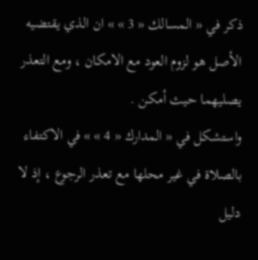ذكر في « المسالك « 3 » » ان الذي يقتضيه الأصل هو لزوم العود مع الامكان ، ومع التعذر يصليهما حيث أمكن .
واستشكل في « المدارك « 4 » » في الاكتفاء بالصلاة في غير محلها مع تعذر الرجوع ، إذ لا دليل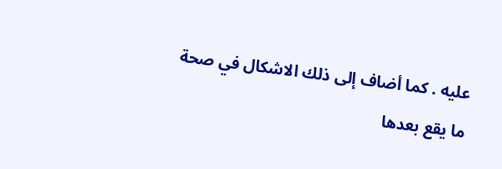عليه . كما أضاف إلى ذلك الاشكال في صحة ما يقع بعدها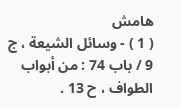هامش
( 1 ) - وسائل الشيعة ، ج 9 / باب 74 : من أبواب الطواف ، ح 13 .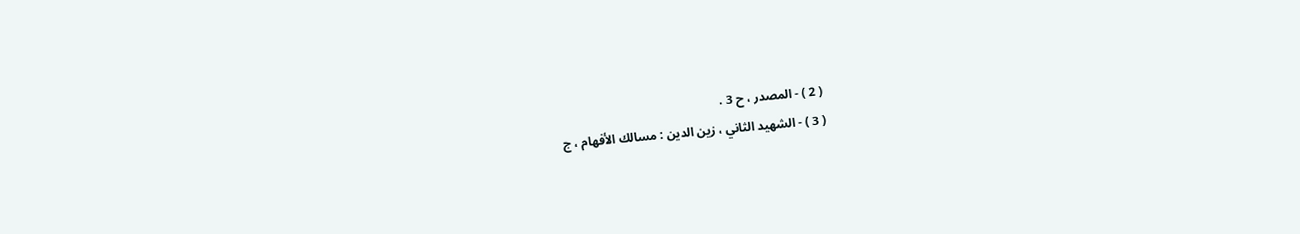( 2 ) - المصدر ، ح 3 .
( 3 ) - الشهيد الثاني ، زين الدين : مسالك الأفهام ، ج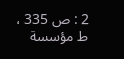2 : ص 335 ، ط مؤسسة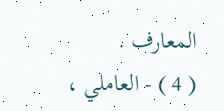المعارف .
( 4 ) - العاملي ،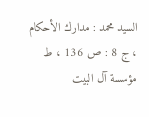السيد محمد : مدارك الأحكام ، ج 8 : ص 136 ، ط مؤسسة آل البيت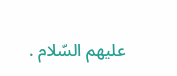عليهم السّلام .